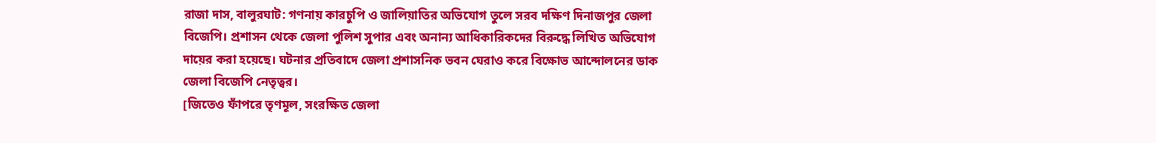রাজা দাস, বালুরঘাট: গণনায় কারচুপি ও জালিয়াতির অভিযোগ তুলে সরব দক্ষিণ দিনাজপুর জেলা বিজেপি। প্রশাসন থেকে জেলা পুলিশ সুপার এবং অনান্য আধিকারিকদের বিরুদ্ধে লিখিত অভিযোগ দায়ের করা হয়েছে। ঘটনার প্রতিবাদে জেলা প্রশাসনিক ভবন ঘেরাও করে বিক্ষোভ আন্দোলনের ডাক জেলা বিজেপি নেতৃত্বর।
[জিতেও ফাঁপরে তৃণমূল, সংরক্ষিত জেলা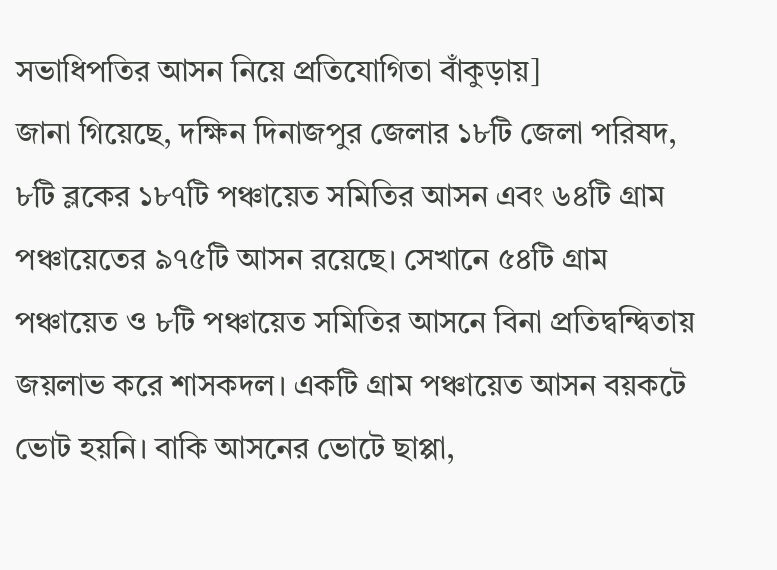সভাধিপতির আসন নিয়ে প্রতিযোগিতা বাঁকুড়ায়]
জানা গিয়েছে, দক্ষিন দিনাজপুর জেলার ১৮টি জেলা পরিষদ, ৮টি ব্লকের ১৮৭টি পঞ্চায়েত সমিতির আসন এবং ৬৪টি গ্রাম পঞ্চায়েতের ৯৭৫টি আসন রয়েছে। সেখানে ৫৪টি গ্রাম পঞ্চায়েত ও ৮টি পঞ্চায়েত সমিতির আসনে বিনা প্রতিদ্বন্দ্বিতায় জয়লাভ করে শাসকদল। একটি গ্রাম পঞ্চায়েত আসন বয়কটে ভোট হয়নি। বাকি আসনের ভোটে ছাপ্পা,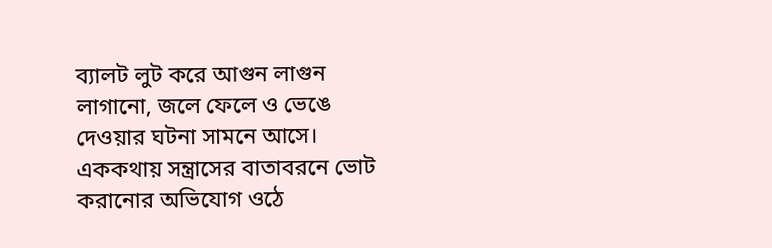ব্যালট লুট করে আগুন লাগুন লাগানো, জলে ফেলে ও ভেঙে দেওয়ার ঘটনা সামনে আসে। এককথায় সন্ত্রাসের বাতাবরনে ভোট করানোর অভিযোগ ওঠে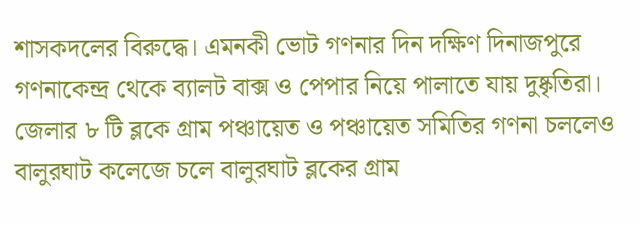শাসকদলের বিরুদ্ধে। এমনকী ভোট গণনার দিন দক্ষিণ দিনাজপুরে গণনাকেন্দ্র থেকে ব্যালট বাক্স ও পেপার নিয়ে পালাতে যায় দুষ্কৃতিরা। জেলার ৮ টি ব্লকে গ্রাম পঞ্চায়েত ও পঞ্চায়েত সমিতির গণনা চললেও বালুরঘাট কলেজে চলে বালুরঘাট ব্লকের গ্রাম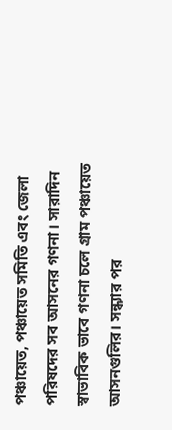পঞ্চায়েত, পঞ্চায়েত সমিতি এবং জেলা পরিষদের সব আসনের গণনা। সারাদিন স্বাভাবিক ভাবে গণনা চলে গ্রাম পঞ্চায়েত আসনগুলির। সন্ধ্যার পর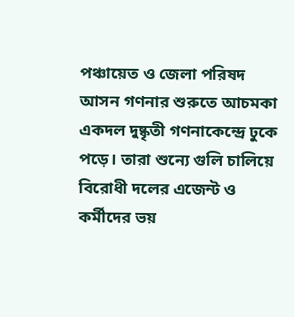পঞ্চায়েত ও জেলা পরিষদ আসন গণনার শুরুতে আচমকা একদল দুষ্কৃতী গণনাকেন্দ্রে ঢুকে পড়ে। তারা শুন্যে গুলি চালিয়ে বিরোধী দলের এজেন্ট ও কর্মীদের ভয়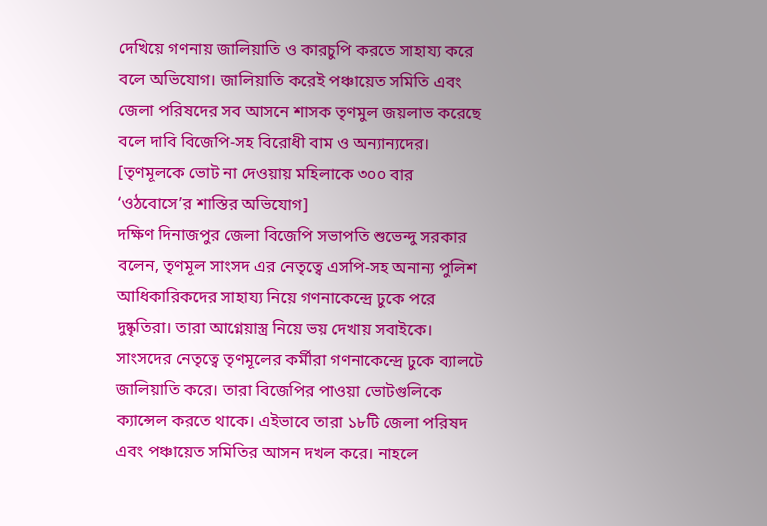দেখিয়ে গণনায় জালিয়াতি ও কারচুপি করতে সাহায্য করে বলে অভিযোগ। জালিয়াতি করেই পঞ্চায়েত সমিতি এবং জেলা পরিষদের সব আসনে শাসক তৃণমুল জয়লাভ করেছে বলে দাবি বিজেপি-সহ বিরোধী বাম ও অন্যান্যদের।
[তৃণমূলকে ভোট না দেওয়ায় মহিলাকে ৩০০ বার ‘ওঠবোসে’র শাস্তির অভিযোগ]
দক্ষিণ দিনাজপুর জেলা বিজেপি সভাপতি শুভেন্দু সরকার বলেন, তৃণমূল সাংসদ এর নেতৃত্বে এসপি-সহ অনান্য পুলিশ আধিকারিকদের সাহায্য নিয়ে গণনাকেন্দ্রে ঢুকে পরে দুষ্কৃতিরা। তারা আগ্নেয়াস্ত্র নিয়ে ভয় দেখায় সবাইকে। সাংসদের নেতৃত্বে তৃণমূলের কর্মীরা গণনাকেন্দ্রে ঢুকে ব্যালটে জালিয়াতি করে। তারা বিজেপির পাওয়া ভোটগুলিকে ক্যান্সেল করতে থাকে। এইভাবে তারা ১৮টি জেলা পরিষদ এবং পঞ্চায়েত সমিতির আসন দখল করে। নাহলে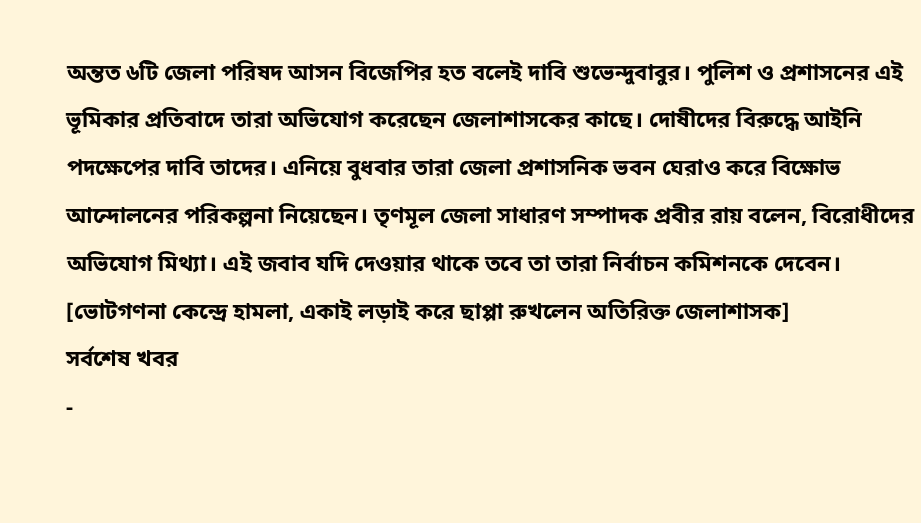অন্তত ৬টি জেলা পরিষদ আসন বিজেপির হত বলেই দাবি শুভেন্দুবাবুর। পুলিশ ও প্রশাসনের এই ভূমিকার প্রতিবাদে তারা অভিযোগ করেছেন জেলাশাসকের কাছে। দোষীদের বিরুদ্ধে আইনি পদক্ষেপের দাবি তাদের। এনিয়ে বুধবার তারা জেলা প্রশাসনিক ভবন ঘেরাও করে বিক্ষোভ আন্দোলনের পরিকল্পনা নিয়েছেন। তৃণমূল জেলা সাধারণ সম্পাদক প্রবীর রায় বলেন, বিরোধীদের অভিযোগ মিথ্যা। এই জবাব যদি দেওয়ার থাকে তবে তা তারা নির্বাচন কমিশনকে দেবেন।
[ভোটগণনা কেন্দ্রে হামলা, একাই লড়াই করে ছাপ্পা রুখলেন অতিরিক্ত জেলাশাসক]
সর্বশেষ খবর
-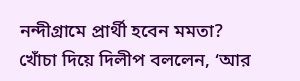নন্দীগ্রামে প্রার্থী হবেন মমতা? খোঁচা দিয়ে দিলীপ বললেন, ‘আর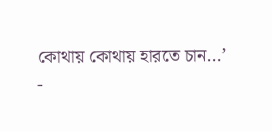কোথায় কোথায় হারতে চান…’
-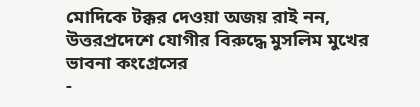মোদিকে টক্কর দেওয়া অজয় রাই নন, উত্তরপ্রদেশে যোগীর বিরুদ্ধে মুসলিম মুখের ভাবনা কংগ্রেসের
-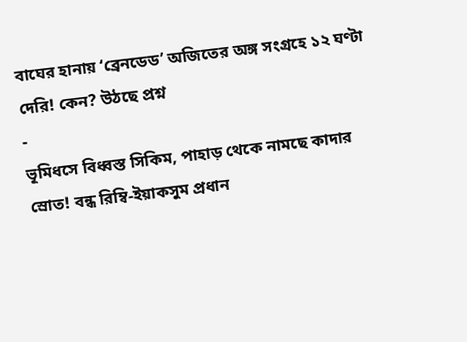বাঘের হানায় ‘ব্রেনডেড’ অজিতের অঙ্গ সংগ্রহে ১২ ঘণ্টা দেরি! কেন? উঠছে প্রশ্ন
-
ভূমিধসে বিধ্বস্ত সিকিম, পাহাড় থেকে নামছে কাদার স্রোত! বন্ধ রিম্বি-ইয়াকসুম প্রধান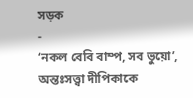সড়ক
-
‘নকল বেবি বাম্প, সব ভুয়ো’, অন্তঃসত্ত্বা দীপিকাকে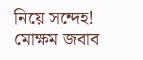নিয়ে সন্দেহ! মোক্ষম জবাব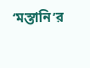‘মস্তানি’র